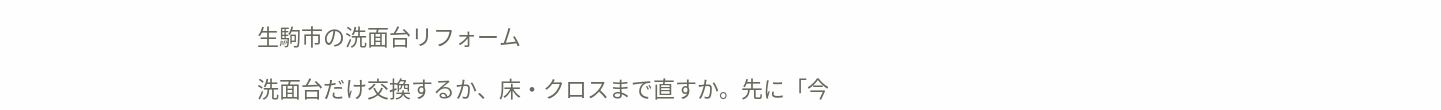生駒市の洗面台リフォーム

洗面台だけ交換するか、床・クロスまで直すか。先に「今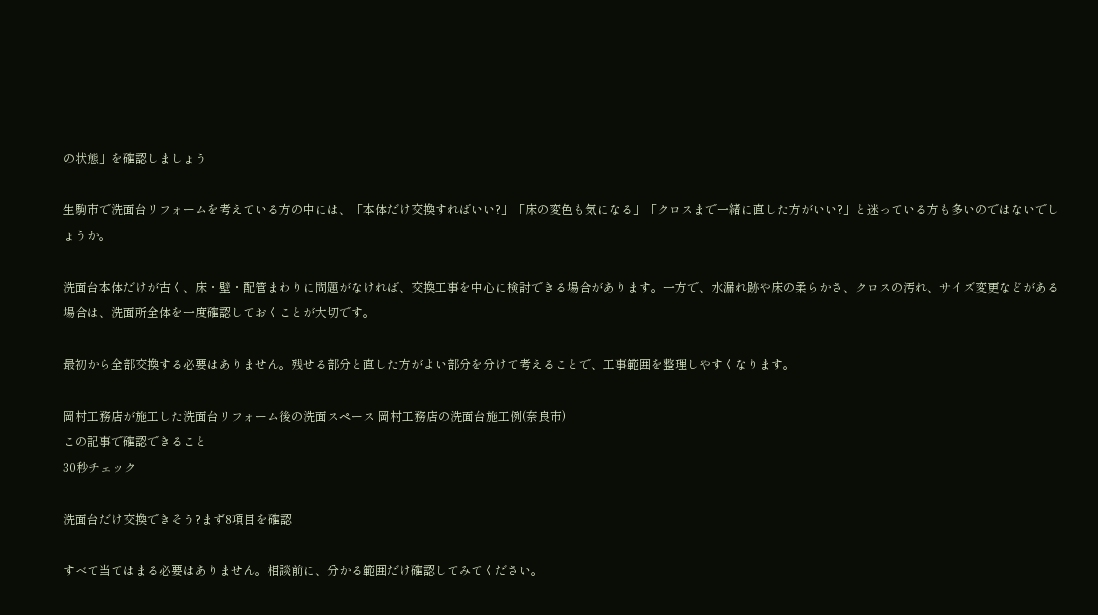の状態」を確認しましょう

生駒市で洗面台リフォームを考えている方の中には、「本体だけ交換すればいい?」「床の変色も気になる」「クロスまで一緒に直した方がいい?」と迷っている方も多いのではないでしょうか。

洗面台本体だけが古く、床・壁・配管まわりに問題がなければ、交換工事を中心に検討できる場合があります。一方で、水漏れ跡や床の柔らかさ、クロスの汚れ、サイズ変更などがある場合は、洗面所全体を一度確認しておくことが大切です。

最初から全部交換する必要はありません。残せる部分と直した方がよい部分を分けて考えることで、工事範囲を整理しやすくなります。

岡村工務店が施工した洗面台リフォーム後の洗面スペース 岡村工務店の洗面台施工例(奈良市)
この記事で確認できること
30秒チェック

洗面台だけ交換できそう?まず8項目を確認

すべて当てはまる必要はありません。相談前に、分かる範囲だけ確認してみてください。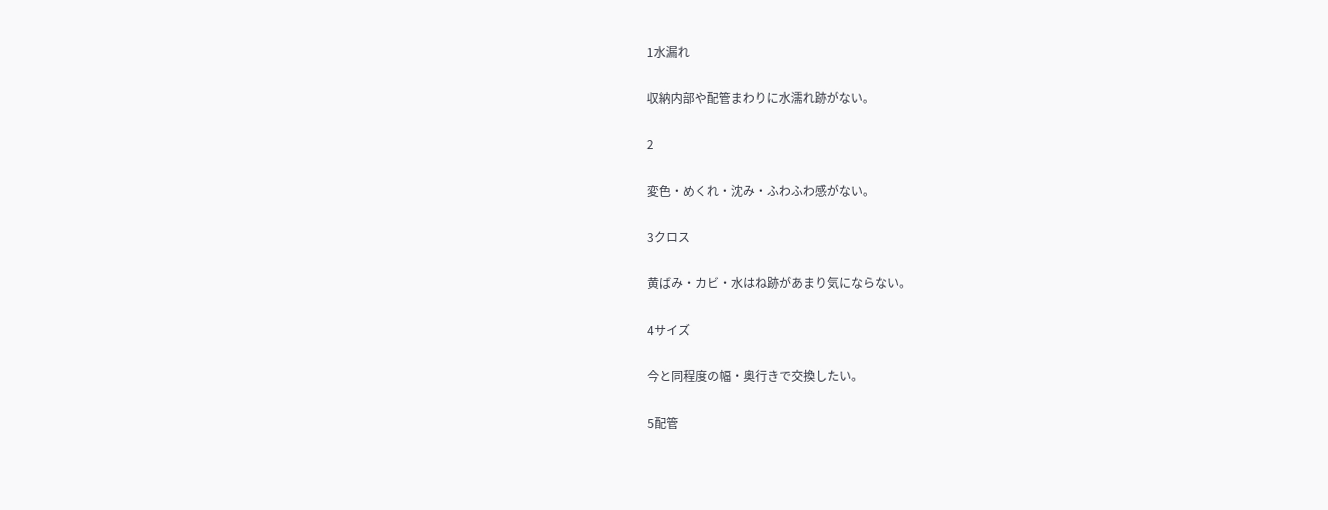1水漏れ

収納内部や配管まわりに水濡れ跡がない。

2

変色・めくれ・沈み・ふわふわ感がない。

3クロス

黄ばみ・カビ・水はね跡があまり気にならない。

4サイズ

今と同程度の幅・奥行きで交換したい。

5配管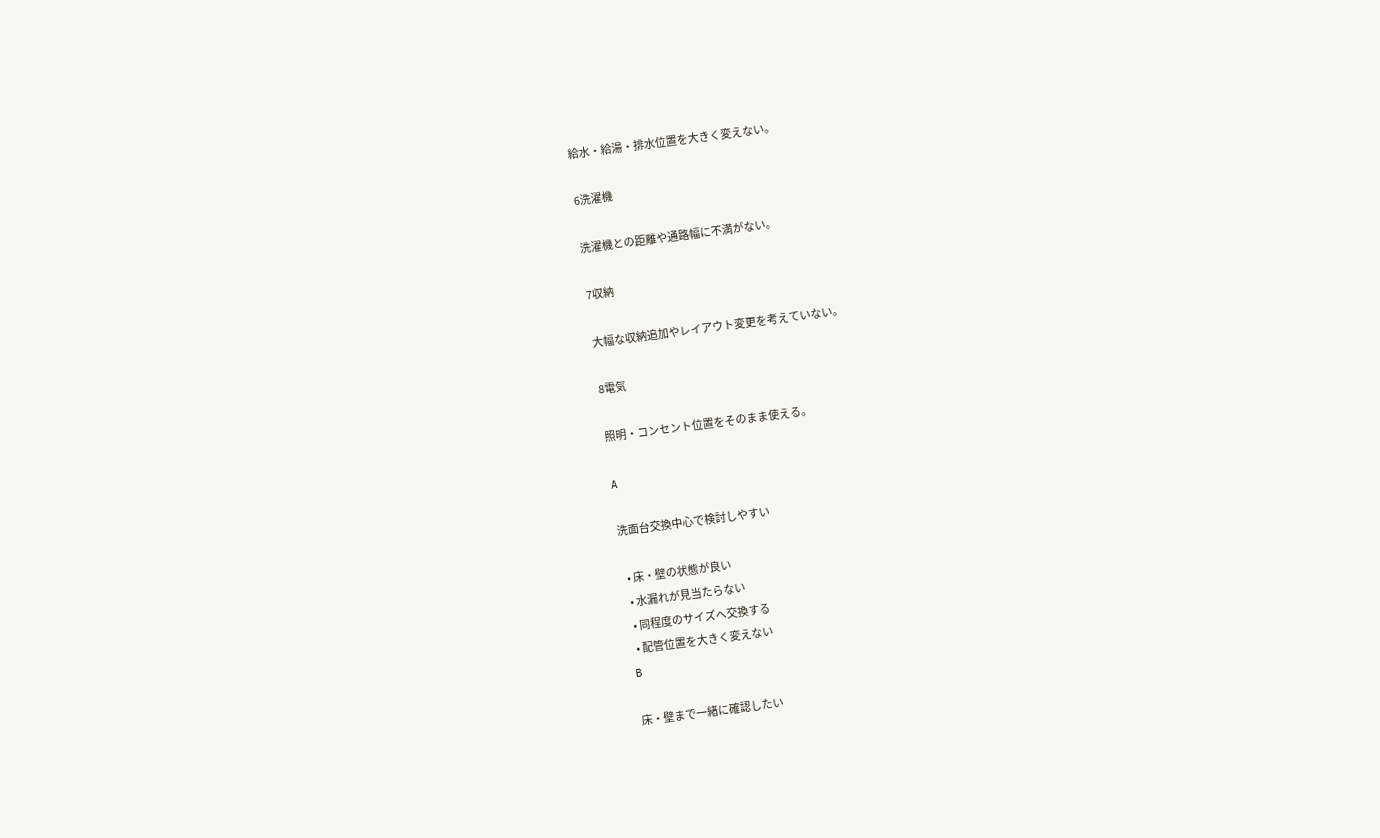給水・給湯・排水位置を大きく変えない。

6洗濯機

洗濯機との距離や通路幅に不満がない。

7収納

大幅な収納追加やレイアウト変更を考えていない。

8電気

照明・コンセント位置をそのまま使える。

A

洗面台交換中心で検討しやすい

  • 床・壁の状態が良い
  • 水漏れが見当たらない
  • 同程度のサイズへ交換する
  • 配管位置を大きく変えない
B

床・壁まで一緒に確認したい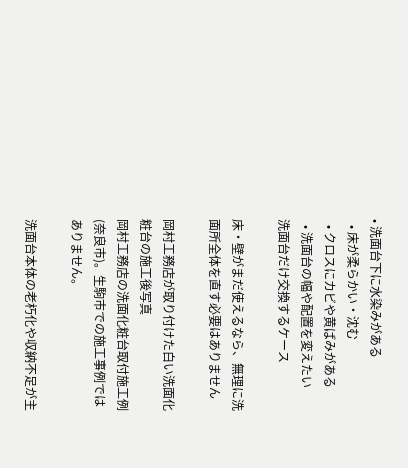• 洗面台下に水染みがある
  • 床が柔らかい・沈む
  • クロスにカビや黄ばみがある
  • 洗面台の幅や配置を変えたい
洗面台だけ交換するケース

床・壁がまだ使えるなら、無理に洗面所全体を直す必要はありません

岡村工務店が取り付けた白い洗面化粧台の施工後写真
岡村工務店の洗面化粧台取付施工例(奈良市)。生駒市での施工事例ではありません。

洗面台本体の老朽化や収納不足が主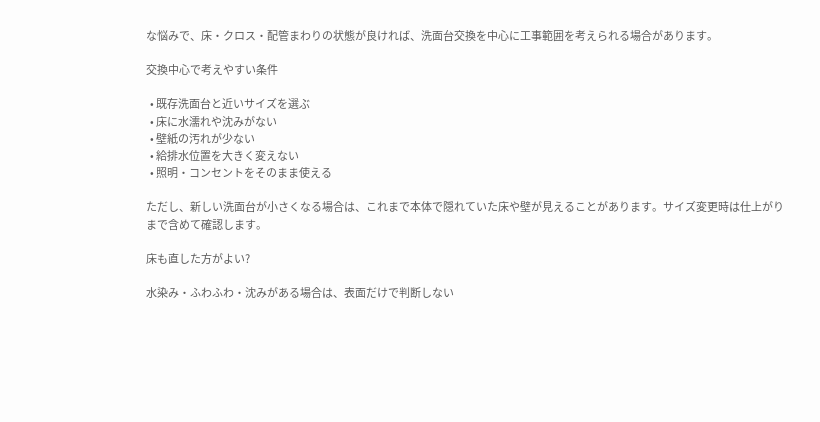な悩みで、床・クロス・配管まわりの状態が良ければ、洗面台交換を中心に工事範囲を考えられる場合があります。

交換中心で考えやすい条件

  • 既存洗面台と近いサイズを選ぶ
  • 床に水濡れや沈みがない
  • 壁紙の汚れが少ない
  • 給排水位置を大きく変えない
  • 照明・コンセントをそのまま使える

ただし、新しい洗面台が小さくなる場合は、これまで本体で隠れていた床や壁が見えることがあります。サイズ変更時は仕上がりまで含めて確認します。

床も直した方がよい?

水染み・ふわふわ・沈みがある場合は、表面だけで判断しない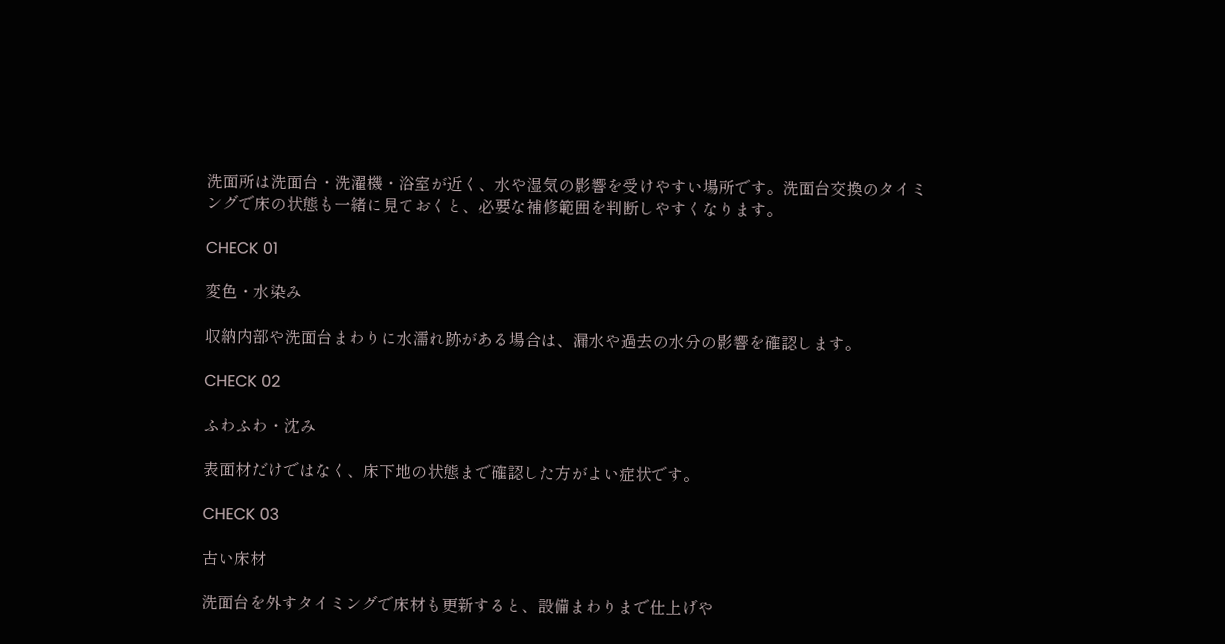洗面所は洗面台・洗濯機・浴室が近く、水や湿気の影響を受けやすい場所です。洗面台交換のタイミングで床の状態も一緒に見ておくと、必要な補修範囲を判断しやすくなります。

CHECK 01

変色・水染み

収納内部や洗面台まわりに水濡れ跡がある場合は、漏水や過去の水分の影響を確認します。

CHECK 02

ふわふわ・沈み

表面材だけではなく、床下地の状態まで確認した方がよい症状です。

CHECK 03

古い床材

洗面台を外すタイミングで床材も更新すると、設備まわりまで仕上げや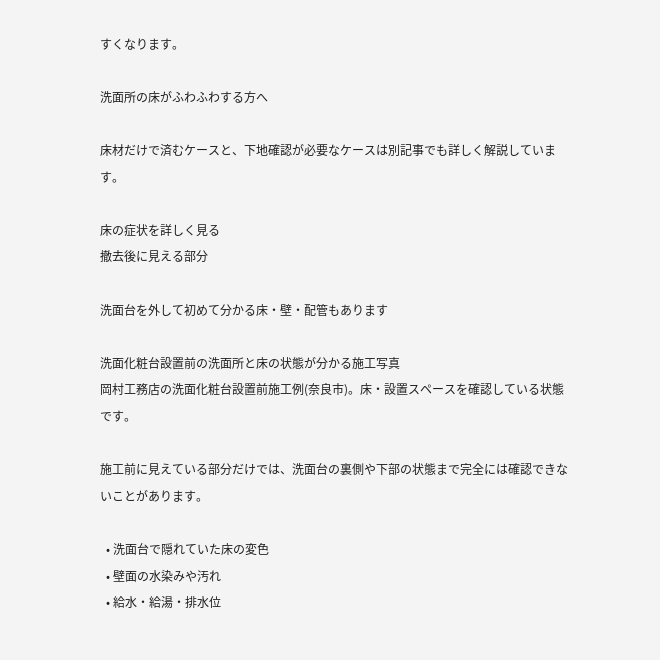すくなります。

洗面所の床がふわふわする方へ

床材だけで済むケースと、下地確認が必要なケースは別記事でも詳しく解説しています。

床の症状を詳しく見る
撤去後に見える部分

洗面台を外して初めて分かる床・壁・配管もあります

洗面化粧台設置前の洗面所と床の状態が分かる施工写真
岡村工務店の洗面化粧台設置前施工例(奈良市)。床・設置スペースを確認している状態です。

施工前に見えている部分だけでは、洗面台の裏側や下部の状態まで完全には確認できないことがあります。

  • 洗面台で隠れていた床の変色
  • 壁面の水染みや汚れ
  • 給水・給湯・排水位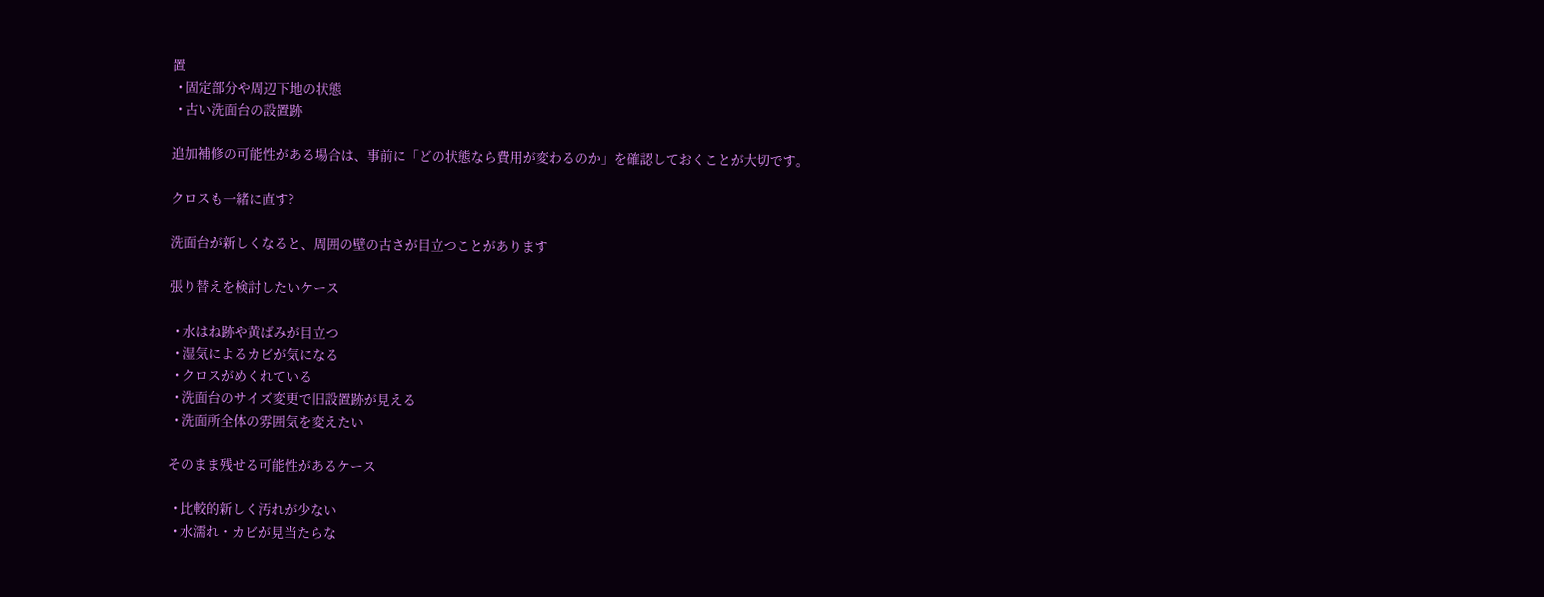置
  • 固定部分や周辺下地の状態
  • 古い洗面台の設置跡

追加補修の可能性がある場合は、事前に「どの状態なら費用が変わるのか」を確認しておくことが大切です。

クロスも一緒に直す?

洗面台が新しくなると、周囲の壁の古さが目立つことがあります

張り替えを検討したいケース

  • 水はね跡や黄ばみが目立つ
  • 湿気によるカビが気になる
  • クロスがめくれている
  • 洗面台のサイズ変更で旧設置跡が見える
  • 洗面所全体の雰囲気を変えたい

そのまま残せる可能性があるケース

  • 比較的新しく汚れが少ない
  • 水濡れ・カビが見当たらな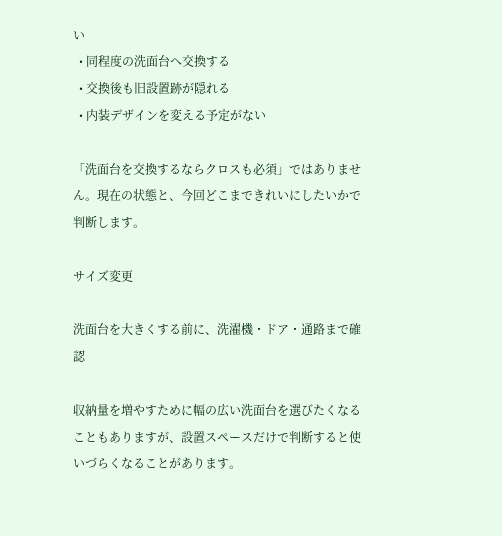い
  • 同程度の洗面台へ交換する
  • 交換後も旧設置跡が隠れる
  • 内装デザインを変える予定がない

「洗面台を交換するならクロスも必須」ではありません。現在の状態と、今回どこまできれいにしたいかで判断します。

サイズ変更

洗面台を大きくする前に、洗濯機・ドア・通路まで確認

収納量を増やすために幅の広い洗面台を選びたくなることもありますが、設置スペースだけで判断すると使いづらくなることがあります。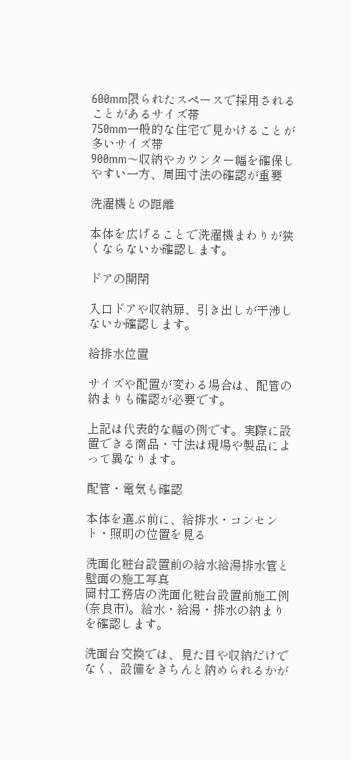600mm限られたスペースで採用されることがあるサイズ帯
750mm一般的な住宅で見かけることが多いサイズ帯
900mm〜収納やカウンター幅を確保しやすい一方、周囲寸法の確認が重要

洗濯機との距離

本体を広げることで洗濯機まわりが狭くならないか確認します。

ドアの開閉

入口ドアや収納扉、引き出しが干渉しないか確認します。

給排水位置

サイズや配置が変わる場合は、配管の納まりも確認が必要です。

上記は代表的な幅の例です。実際に設置できる商品・寸法は現場や製品によって異なります。

配管・電気も確認

本体を選ぶ前に、給排水・コンセント・照明の位置を見る

洗面化粧台設置前の給水給湯排水管と壁面の施工写真
岡村工務店の洗面化粧台設置前施工例(奈良市)。給水・給湯・排水の納まりを確認します。

洗面台交換では、見た目や収納だけでなく、設備をきちんと納められるかが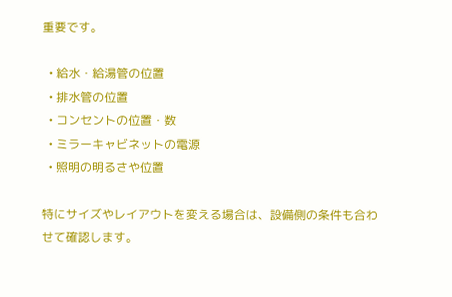重要です。

  • 給水・給湯管の位置
  • 排水管の位置
  • コンセントの位置・数
  • ミラーキャビネットの電源
  • 照明の明るさや位置

特にサイズやレイアウトを変える場合は、設備側の条件も合わせて確認します。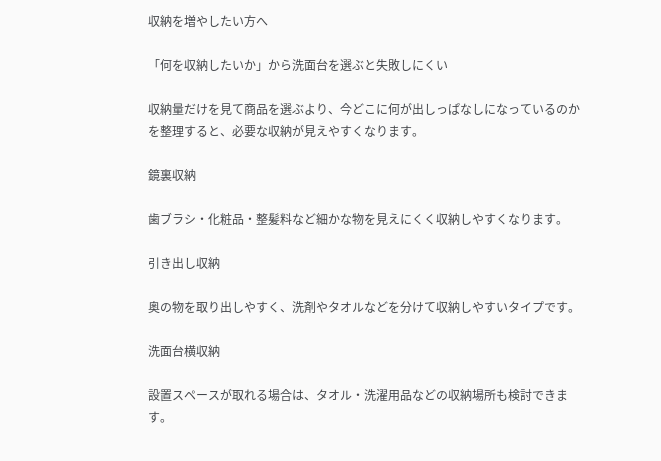収納を増やしたい方へ

「何を収納したいか」から洗面台を選ぶと失敗しにくい

収納量だけを見て商品を選ぶより、今どこに何が出しっぱなしになっているのかを整理すると、必要な収納が見えやすくなります。

鏡裏収納

歯ブラシ・化粧品・整髪料など細かな物を見えにくく収納しやすくなります。

引き出し収納

奥の物を取り出しやすく、洗剤やタオルなどを分けて収納しやすいタイプです。

洗面台横収納

設置スペースが取れる場合は、タオル・洗濯用品などの収納場所も検討できます。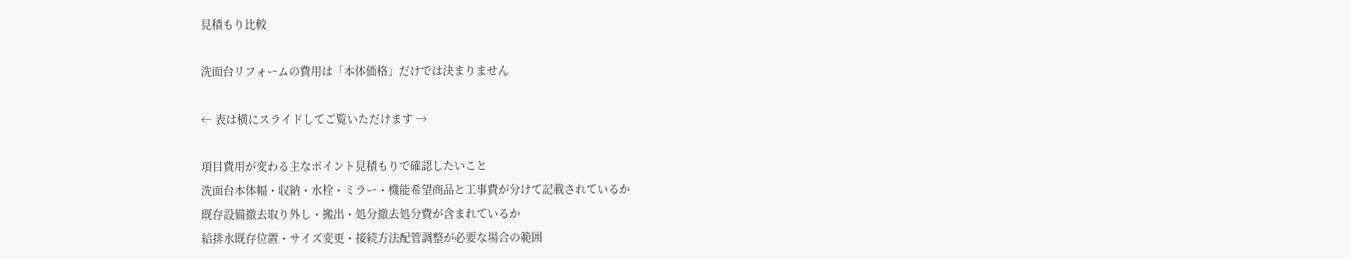見積もり比較

洗面台リフォームの費用は「本体価格」だけでは決まりません

← 表は横にスライドしてご覧いただけます →

項目費用が変わる主なポイント見積もりで確認したいこと
洗面台本体幅・収納・水栓・ミラー・機能希望商品と工事費が分けて記載されているか
既存設備撤去取り外し・搬出・処分撤去処分費が含まれているか
給排水既存位置・サイズ変更・接続方法配管調整が必要な場合の範囲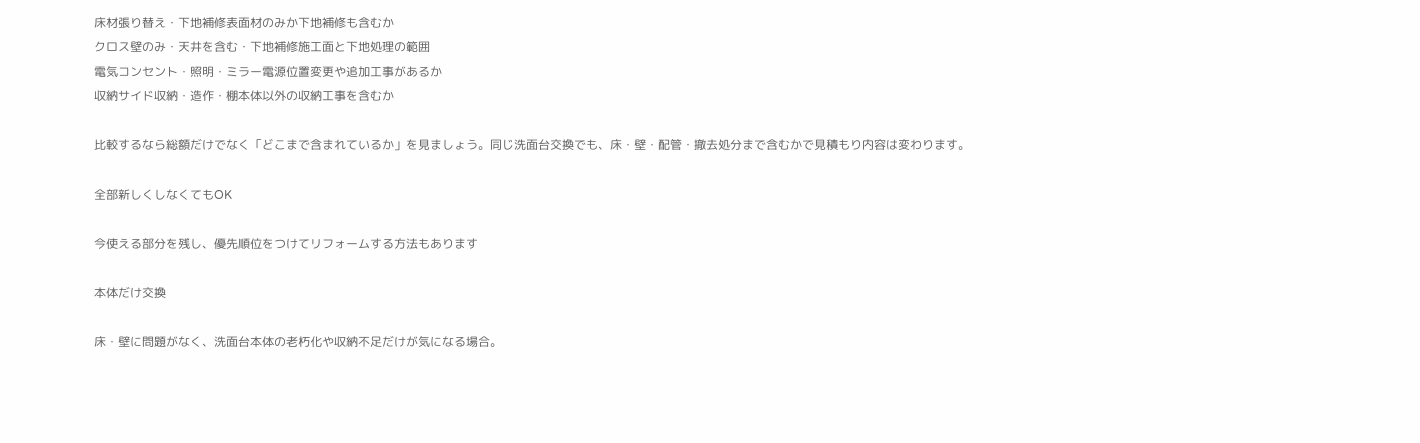床材張り替え・下地補修表面材のみか下地補修も含むか
クロス壁のみ・天井を含む・下地補修施工面と下地処理の範囲
電気コンセント・照明・ミラー電源位置変更や追加工事があるか
収納サイド収納・造作・棚本体以外の収納工事を含むか

比較するなら総額だけでなく「どこまで含まれているか」を見ましょう。同じ洗面台交換でも、床・壁・配管・撤去処分まで含むかで見積もり内容は変わります。

全部新しくしなくてもOK

今使える部分を残し、優先順位をつけてリフォームする方法もあります

本体だけ交換

床・壁に問題がなく、洗面台本体の老朽化や収納不足だけが気になる場合。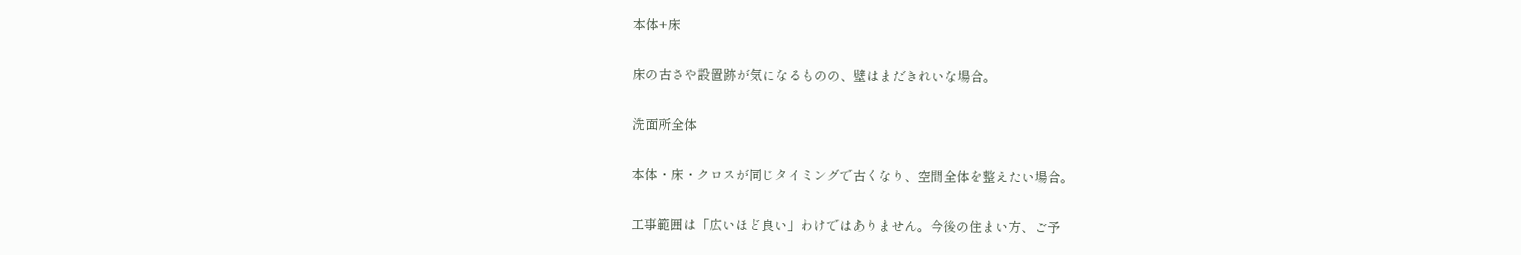本体+床

床の古さや設置跡が気になるものの、壁はまだきれいな場合。

洗面所全体

本体・床・クロスが同じタイミングで古くなり、空間全体を整えたい場合。

工事範囲は「広いほど良い」わけではありません。今後の住まい方、ご予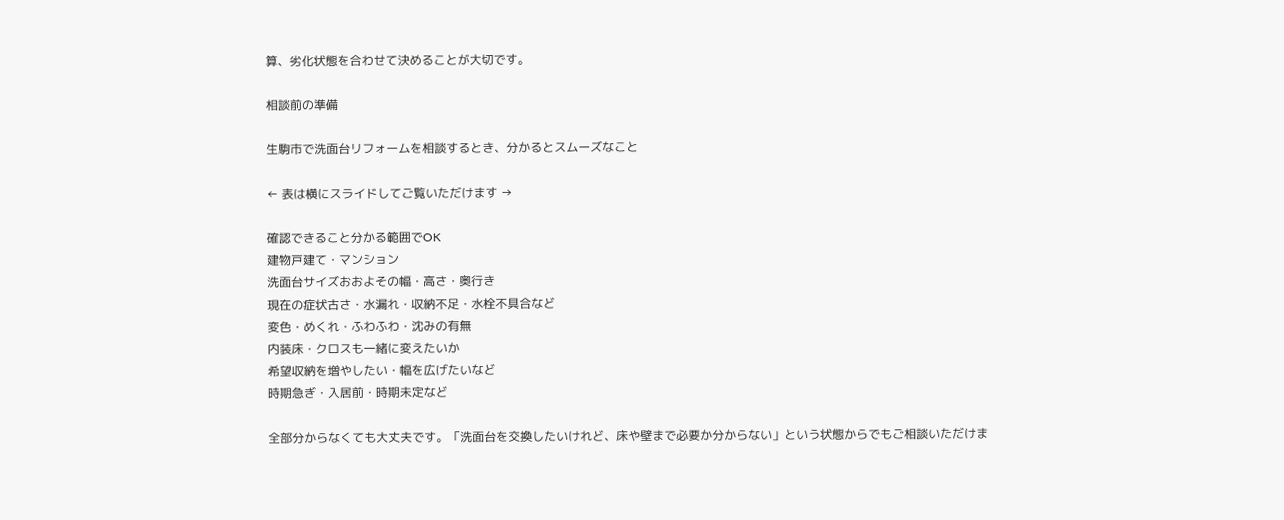算、劣化状態を合わせて決めることが大切です。

相談前の準備

生駒市で洗面台リフォームを相談するとき、分かるとスムーズなこと

← 表は横にスライドしてご覧いただけます →

確認できること分かる範囲でOK
建物戸建て・マンション
洗面台サイズおおよその幅・高さ・奥行き
現在の症状古さ・水漏れ・収納不足・水栓不具合など
変色・めくれ・ふわふわ・沈みの有無
内装床・クロスも一緒に変えたいか
希望収納を増やしたい・幅を広げたいなど
時期急ぎ・入居前・時期未定など

全部分からなくても大丈夫です。「洗面台を交換したいけれど、床や壁まで必要か分からない」という状態からでもご相談いただけま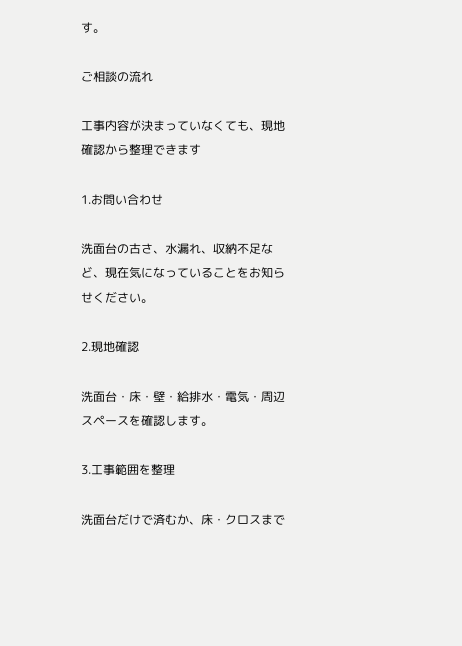す。

ご相談の流れ

工事内容が決まっていなくても、現地確認から整理できます

1.お問い合わせ

洗面台の古さ、水漏れ、収納不足など、現在気になっていることをお知らせください。

2.現地確認

洗面台・床・壁・給排水・電気・周辺スペースを確認します。

3.工事範囲を整理

洗面台だけで済むか、床・クロスまで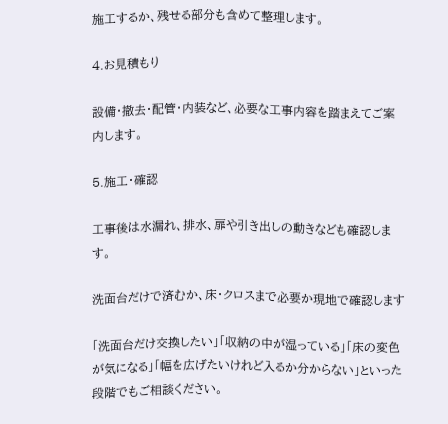施工するか、残せる部分も含めて整理します。

4.お見積もり

設備・撤去・配管・内装など、必要な工事内容を踏まえてご案内します。

5.施工・確認

工事後は水漏れ、排水、扉や引き出しの動きなども確認します。

洗面台だけで済むか、床・クロスまで必要か現地で確認します

「洗面台だけ交換したい」「収納の中が湿っている」「床の変色が気になる」「幅を広げたいけれど入るか分からない」といった段階でもご相談ください。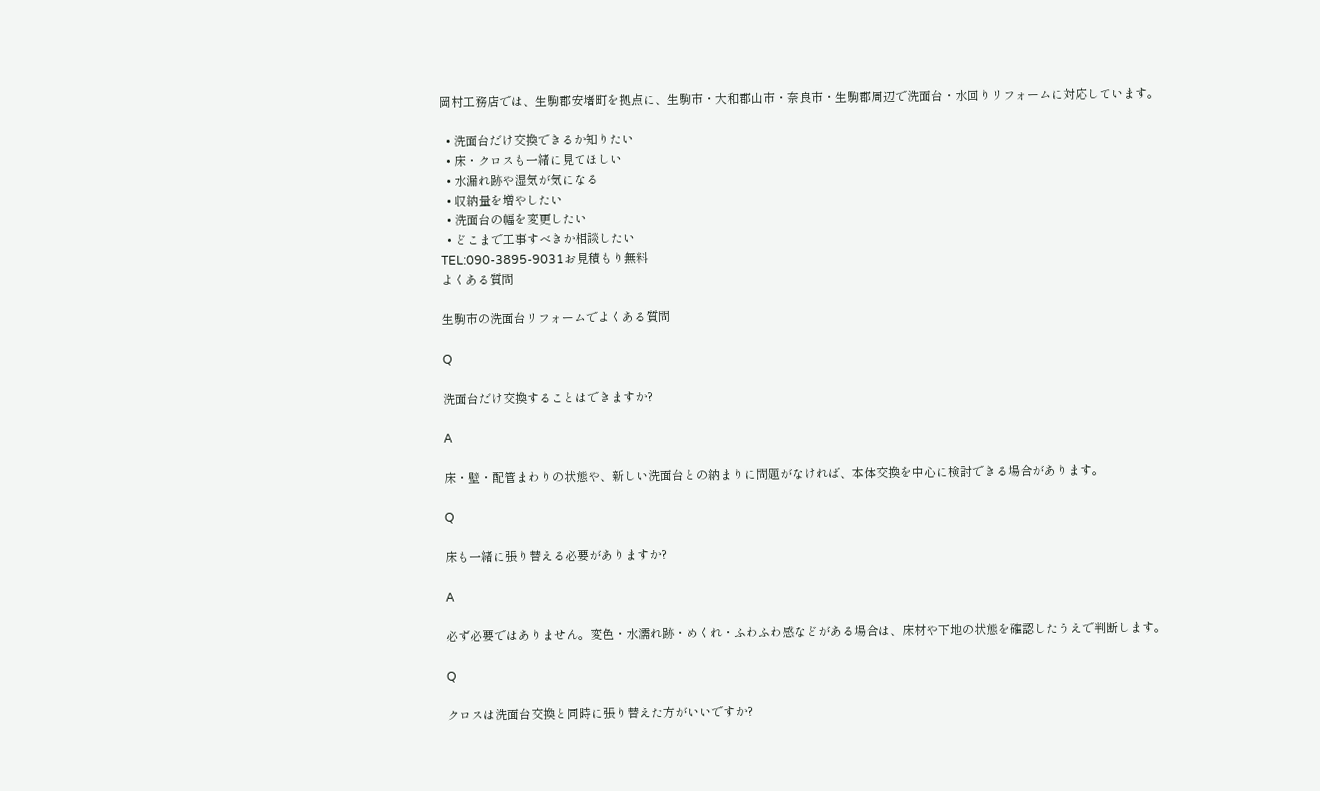岡村工務店では、生駒郡安堵町を拠点に、生駒市・大和郡山市・奈良市・生駒郡周辺で洗面台・水回りリフォームに対応しています。

  • 洗面台だけ交換できるか知りたい
  • 床・クロスも一緒に見てほしい
  • 水漏れ跡や湿気が気になる
  • 収納量を増やしたい
  • 洗面台の幅を変更したい
  • どこまで工事すべきか相談したい
TEL:090-3895-9031お見積もり無料
よくある質問

生駒市の洗面台リフォームでよくある質問

Q

洗面台だけ交換することはできますか?

A

床・壁・配管まわりの状態や、新しい洗面台との納まりに問題がなければ、本体交換を中心に検討できる場合があります。

Q

床も一緒に張り替える必要がありますか?

A

必ず必要ではありません。変色・水濡れ跡・めくれ・ふわふわ感などがある場合は、床材や下地の状態を確認したうえで判断します。

Q

クロスは洗面台交換と同時に張り替えた方がいいですか?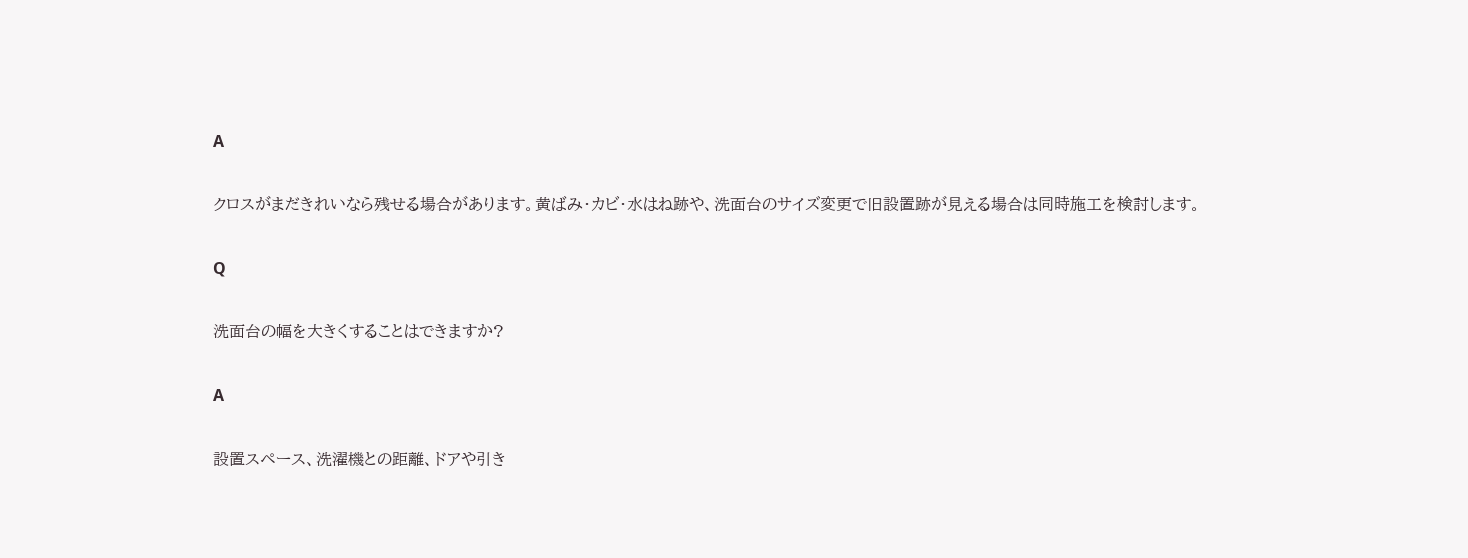A

クロスがまだきれいなら残せる場合があります。黄ばみ・カビ・水はね跡や、洗面台のサイズ変更で旧設置跡が見える場合は同時施工を検討します。

Q

洗面台の幅を大きくすることはできますか?

A

設置スペース、洗濯機との距離、ドアや引き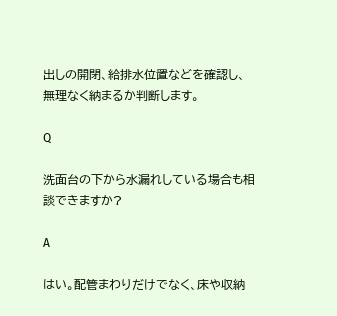出しの開閉、給排水位置などを確認し、無理なく納まるか判断します。

Q

洗面台の下から水漏れしている場合も相談できますか?

A

はい。配管まわりだけでなく、床や収納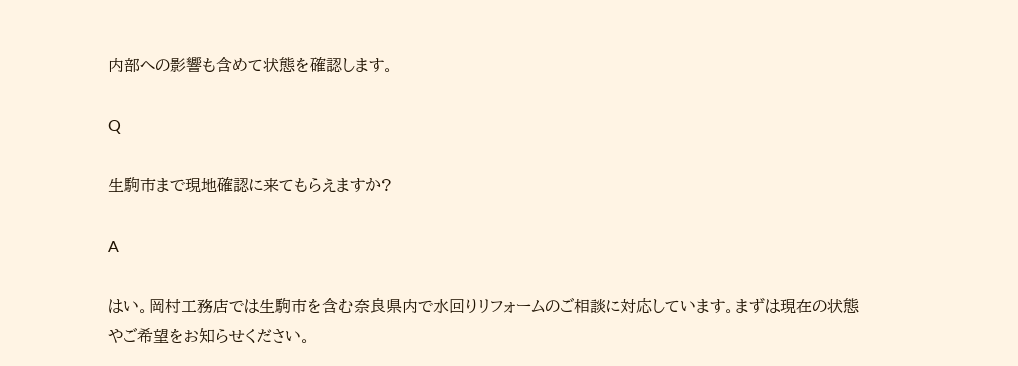内部への影響も含めて状態を確認します。

Q

生駒市まで現地確認に来てもらえますか?

A

はい。岡村工務店では生駒市を含む奈良県内で水回りリフォームのご相談に対応しています。まずは現在の状態やご希望をお知らせください。